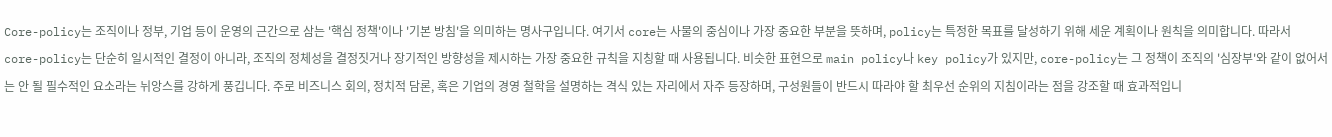Core-policy는 조직이나 정부, 기업 등이 운영의 근간으로 삼는 '핵심 정책'이나 '기본 방침'을 의미하는 명사구입니다. 여기서 core는 사물의 중심이나 가장 중요한 부분을 뜻하며, policy는 특정한 목표를 달성하기 위해 세운 계획이나 원칙을 의미합니다. 따라서 core-policy는 단순히 일시적인 결정이 아니라, 조직의 정체성을 결정짓거나 장기적인 방향성을 제시하는 가장 중요한 규칙을 지칭할 때 사용됩니다. 비슷한 표현으로 main policy나 key policy가 있지만, core-policy는 그 정책이 조직의 '심장부'와 같이 없어서는 안 될 필수적인 요소라는 뉘앙스를 강하게 풍깁니다. 주로 비즈니스 회의, 정치적 담론, 혹은 기업의 경영 철학을 설명하는 격식 있는 자리에서 자주 등장하며, 구성원들이 반드시 따라야 할 최우선 순위의 지침이라는 점을 강조할 때 효과적입니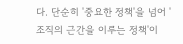다. 단순히 '중요한 정책'을 넘어 '조직의 근간을 이루는 정책'이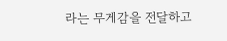라는 무게감을 전달하고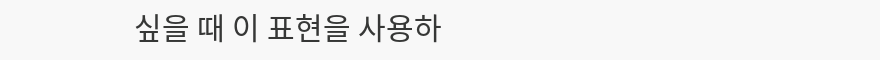싶을 때 이 표현을 사용하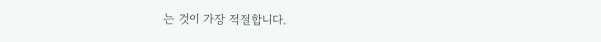는 것이 가장 적절합니다.